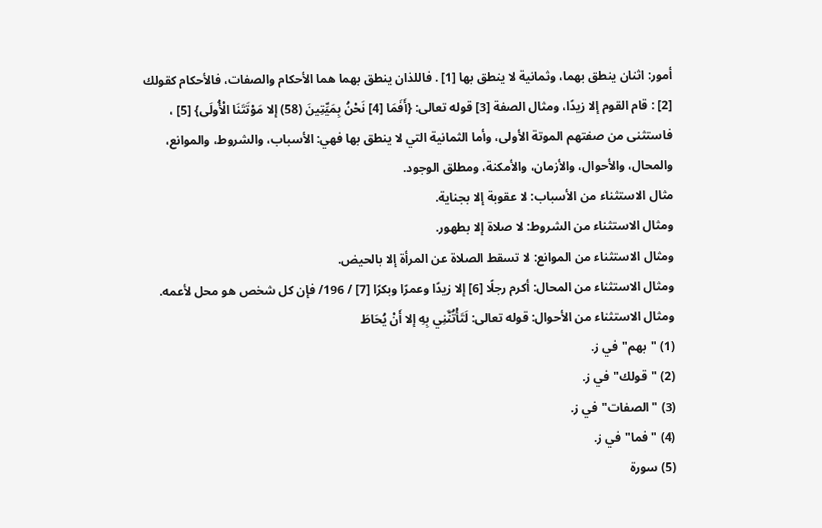أمور: اثنان ينطق بهما، وثمانية لا ينطق بها [1] . فاللذان ينطق بهما هما الأحكام والصفات، فالأحكام كقولك [2] : قام القوم إلا زيدًا، ومثال الصفة [3] قوله تعالى: {أَفَمَا [4] نَحْنُ بِمَيِّتِينَ (58) إلا مَوْتَتَنَا الْأُولَى} [5] ، فاستثنى من صفتهم الموتة الأولى، وأما الثمانية التي لا ينطق بها فهي: الأسباب، والشروط، والموانع، والمحال، والأحوال، والأزمان، والأمكنة، ومطلق الوجود.
مثال الاستثناء من الأسباب: لا عقوبة إلا بجناية.
ومثال الاستثناء من الشروط: لا صلاة إلا بطهور.
ومثال الاستثناء من الموانع: لا تسقط الصلاة عن المرأة إلا بالحيض.
ومثال الاستثناء من المحال: أكرم رجلًا [6] إلا زيدًا وعمرًا وبكرًا [7] / 196/ فإن كل شخص هو محل لأعمه.
ومثال الاستثناء من الأحوال: قوله تعالى: لَتَأْتُنَّنِي بِهِ إلا أَنْ يُحَاطَ
(1) "بهم"في ز.
(2) "قولك"في ز.
(3) "الصفات"في ز.
(4) "فما"في ز.
(5) سورة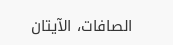الصافات، الآيتان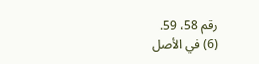رقم 58، 59.
(6) في الأصل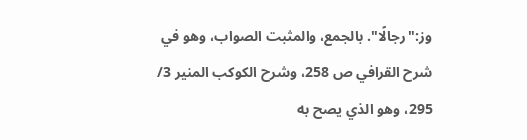وز:"رجالًا". بالجمع، والمثبت الصواب، وهو في شرح القرافي ص 258، وشرح الكوكب المنير 3/ 295، وهو الذي يصح به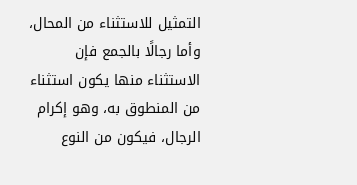التمثيل للاستثناء من المحال، وأما رجالًا بالجمع فإن الاستثناء منها يكون استثناء من المنطوق به، وهو إكرام الرجال، فيكون من النوع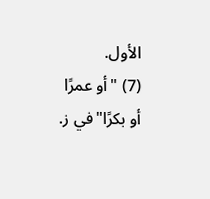الأول.
(7) "أو عمرًا أو بكرًا"في ز.